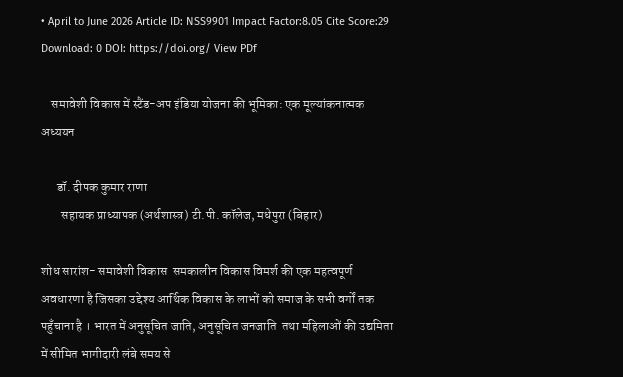• April to June 2026 Article ID: NSS9901 Impact Factor:8.05 Cite Score:29 Download: 0 DOI: https://doi.org/ View PDf

    समावेशी विकास में स्टैंड-अप इंडिया योजना की भूमिका: एक मूल्यांकनात्मक अध्ययन

      डॉ. दीपक कुमार राणा
        सहायक प्राध्यापक (अर्थशास्त्र) टी.पी. कॉलेज, मधेपुरा (बिहार)

शोध सारांश- समावेशी विकास  समकालीन विकास विमर्श की एक महत्वपूर्ण अवधारणा है जिसका उद्देश्य आर्थिक विकास के लाभों को समाज के सभी वर्गों तक पहुँचाना है । भारत में अनुसूचित जाति, अनुसूचित जनजाति  तथा महिलाओं की उद्यमिता में सीमित भागीदारी लंबे समय से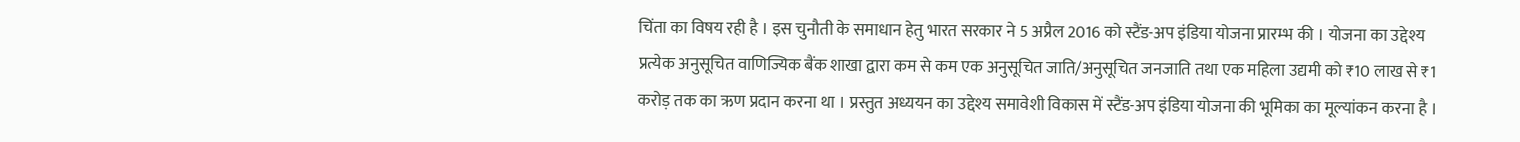चिंता का विषय रही है । इस चुनौती के समाधान हेतु भारत सरकार ने 5 अप्रैल 2016 को स्टैंड-अप इंडिया योजना प्रारम्भ की । योजना का उद्देश्य प्रत्येक अनुसूचित वाणिज्यिक बैंक शाखा द्वारा कम से कम एक अनुसूचित जाति/अनुसूचित जनजाति तथा एक महिला उद्यमी को ₹10 लाख से ₹1 करोड़ तक का ऋण प्रदान करना था । प्रस्तुत अध्ययन का उद्देश्य समावेशी विकास में स्टैंड-अप इंडिया योजना की भूमिका का मूल्यांकन करना है ।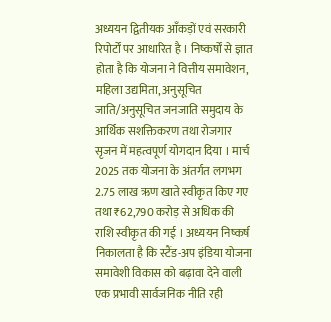अध्ययन द्वितीयक आँकड़ों एवं सरकारी रिपोर्टों पर आधारित है । निष्कर्षों से ज्ञात होता है कि योजना ने वित्तीय समावेशन, महिला उद्यमिता, अनुसूचित जाति/अनुसूचित जनजाति समुदाय के आर्थिक सशक्तिकरण तथा रोजगार सृजन में महत्वपूर्ण योगदान दिया । मार्च 2025 तक योजना के अंतर्गत लगभग 2.75 लाख ऋण खाते स्वीकृत किए गए तथा ₹62,790 करोड़ से अधिक की राशि स्वीकृत की गई । अध्ययन निष्कर्ष निकालता है कि स्टैंड-अप इंडिया योजना समावेशी विकास को बढ़ावा देने वाली एक प्रभावी सार्वजनिक नीति रही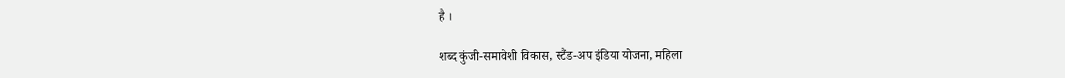है ।

शब्द कुंजी-समावेशी विकास, स्टैंड-अप इंडिया योजना, महिला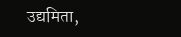उद्यमिता,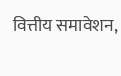वित्तीय समावेशन,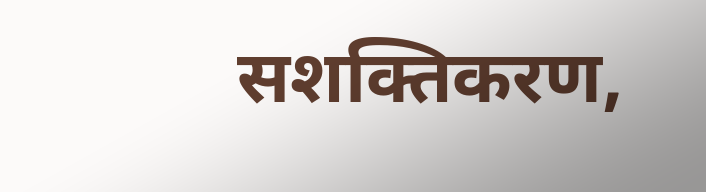सशक्तिकरण,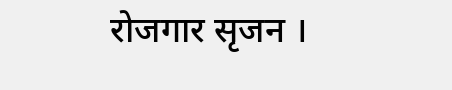रोजगार सृजन ।